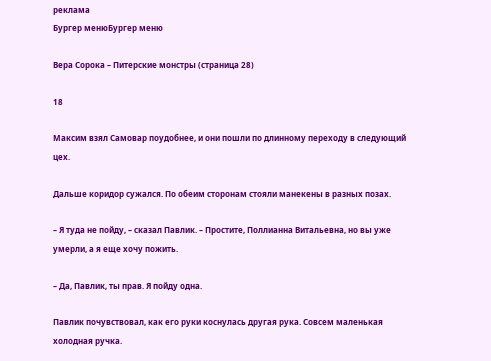реклама
Бургер менюБургер меню

Вера Сорока – Питерские монстры (страница 28)

18

Максим взял Самовар поудобнее, и они пошли по длинному переходу в следующий цех.

Дальше коридор сужался. По обеим сторонам стояли манекены в разных позах.

– Я туда не пойду, – сказал Павлик. – Простите, Поллианна Витальевна, но вы уже умерли, а я еще хочу пожить.

– Да, Павлик, ты прав. Я пойду одна.

Павлик почувствовал, как его руки коснулась другая рука. Совсем маленькая холодная ручка.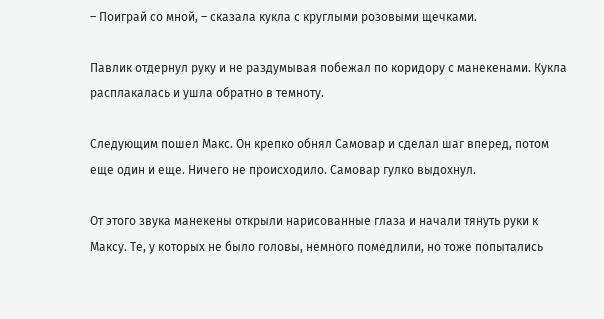– Поиграй со мной, – сказала кукла с круглыми розовыми щечками.

Павлик отдернул руку и не раздумывая побежал по коридору с манекенами. Кукла расплакалась и ушла обратно в темноту.

Следующим пошел Макс. Он крепко обнял Самовар и сделал шаг вперед, потом еще один и еще. Ничего не происходило. Самовар гулко выдохнул.

От этого звука манекены открыли нарисованные глаза и начали тянуть руки к Максу. Те, у которых не было головы, немного помедлили, но тоже попытались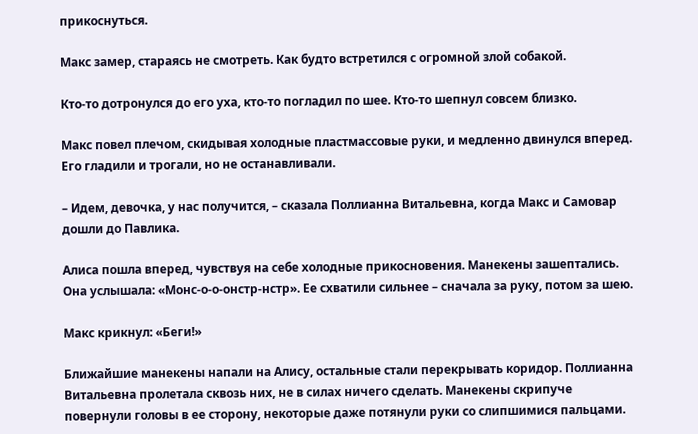прикоснуться.

Макс замер, стараясь не смотреть. Как будто встретился с огромной злой собакой.

Кто-то дотронулся до его уха, кто-то погладил по шее. Кто-то шепнул совсем близко.

Макс повел плечом, скидывая холодные пластмассовые руки, и медленно двинулся вперед. Его гладили и трогали, но не останавливали.

– Идем, девочка, у нас получится, – сказала Поллианна Витальевна, когда Макс и Самовар дошли до Павлика.

Алиса пошла вперед, чувствуя на себе холодные прикосновения. Манекены зашептались. Она услышала: «Монс-о-о-онстр-нстр». Ее схватили сильнее – сначала за руку, потом за шею.

Макс крикнул: «Беги!»

Ближайшие манекены напали на Алису, остальные стали перекрывать коридор. Поллианна Витальевна пролетала сквозь них, не в силах ничего сделать. Манекены скрипуче повернули головы в ее сторону, некоторые даже потянули руки со слипшимися пальцами.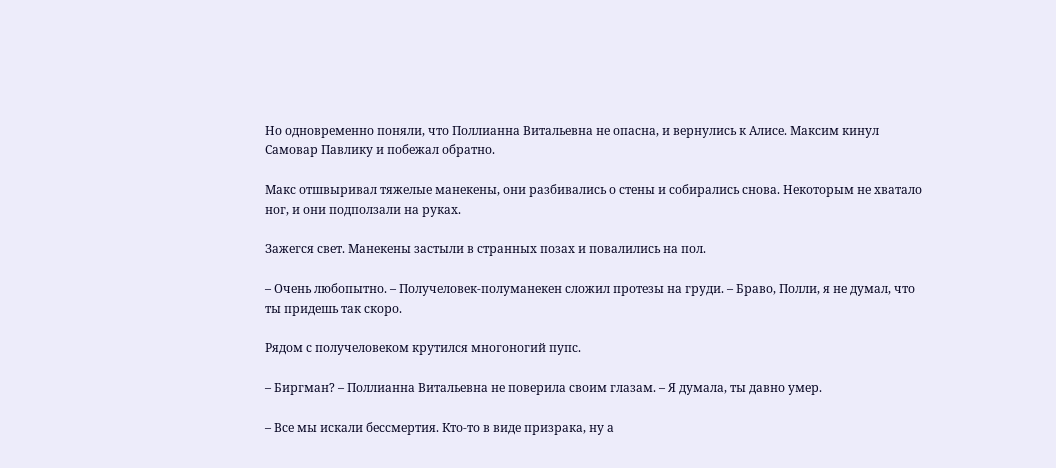Но одновременно поняли, что Поллианна Витальевна не опасна, и вернулись к Алисе. Максим кинул Самовар Павлику и побежал обратно.

Макс отшвыривал тяжелые манекены, они разбивались о стены и собирались снова. Некоторым не хватало ног, и они подползали на руках.

Зажегся свет. Манекены застыли в странных позах и повалились на пол.

– Очень любопытно. – Получеловек-полуманекен сложил протезы на груди. – Браво, Полли, я не думал, что ты придешь так скоро.

Рядом с получеловеком крутился многоногий пупс.

– Биргман? – Поллианна Витальевна не поверила своим глазам. – Я думала, ты давно умер.

– Все мы искали бессмертия. Кто-то в виде призрака, ну а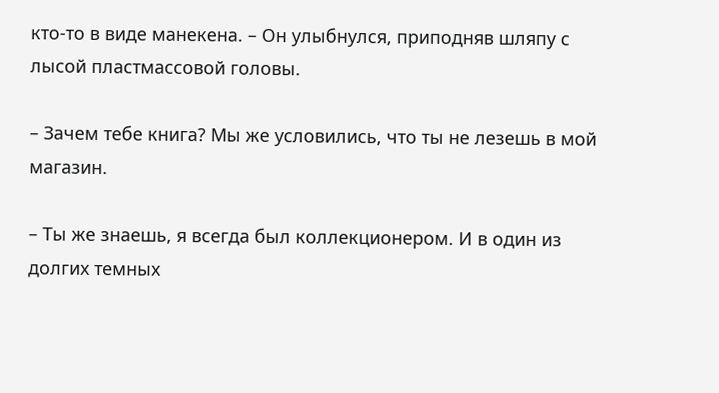кто-то в виде манекена. – Он улыбнулся, приподняв шляпу с лысой пластмассовой головы.

– Зачем тебе книга? Мы же условились, что ты не лезешь в мой магазин.

– Ты же знаешь, я всегда был коллекционером. И в один из долгих темных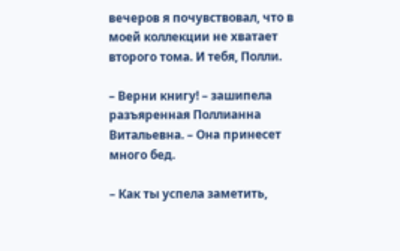вечеров я почувствовал, что в моей коллекции не хватает второго тома. И тебя, Полли.

– Верни книгу! – зашипела разъяренная Поллианна Витальевна. – Она принесет много бед.

– Как ты успела заметить,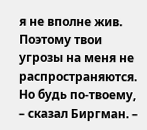я не вполне жив. Поэтому твои угрозы на меня не распространяются. Но будь по-твоему, – сказал Биргман. –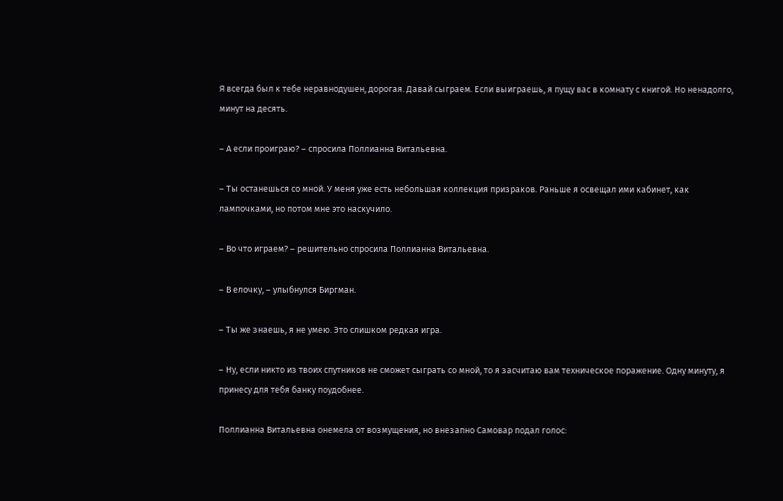Я всегда был к тебе неравнодушен, дорогая. Давай сыграем. Если выиграешь, я пущу вас в комнату с книгой. Но ненадолго, минут на десять.

– А если проиграю? – спросила Поллианна Витальевна.

– Ты останешься со мной. У меня уже есть небольшая коллекция призраков. Раньше я освещал ими кабинет, как лампочками, но потом мне это наскучило.

– Во что играем? – решительно спросила Поллианна Витальевна.

– В елочку, – улыбнулся Биргман.

– Ты же знаешь, я не умею. Это слишком редкая игра.

– Ну, если никто из твоих спутников не сможет сыграть со мной, то я засчитаю вам техническое поражение. Одну минуту, я принесу для тебя банку поудобнее.

Поллианна Витальевна онемела от возмущения, но внезапно Самовар подал голос: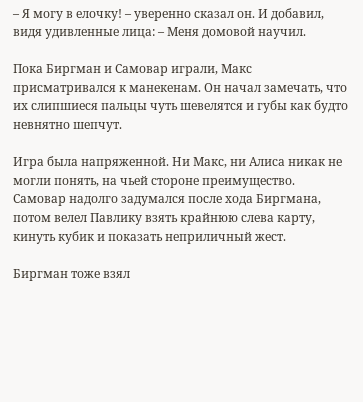– Я могу в елочку! – уверенно сказал он. И добавил, видя удивленные лица: – Меня домовой научил.

Пока Биргман и Самовар играли, Макс присматривался к манекенам. Он начал замечать, что их слипшиеся пальцы чуть шевелятся и губы как будто невнятно шепчут.

Игра была напряженной. Ни Макс, ни Алиса никак не могли понять, на чьей стороне преимущество. Самовар надолго задумался после хода Биргмана, потом велел Павлику взять крайнюю слева карту, кинуть кубик и показать неприличный жест.

Биргман тоже взял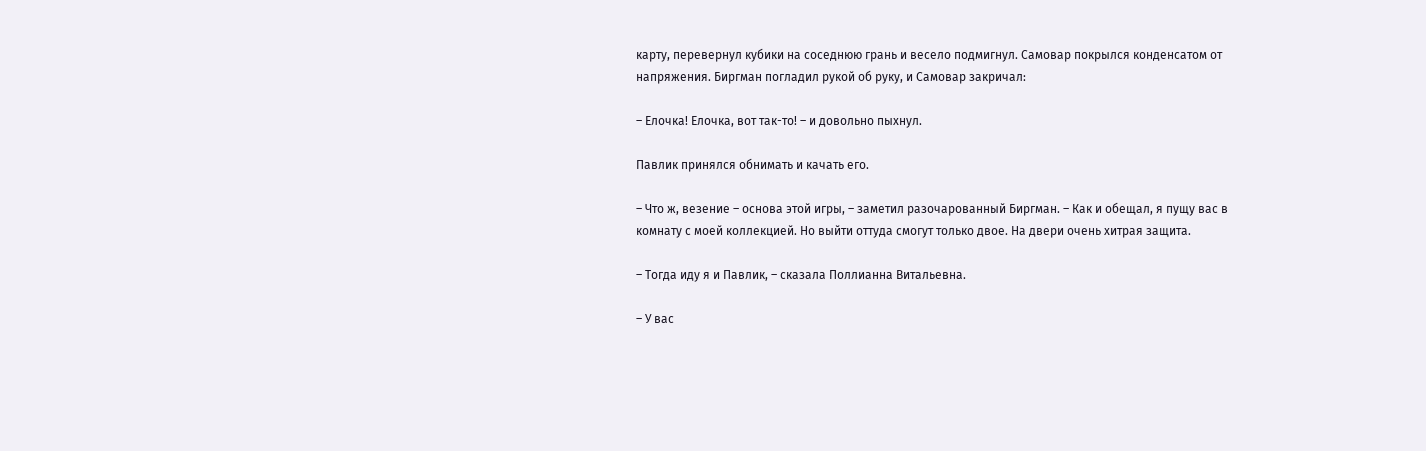карту, перевернул кубики на соседнюю грань и весело подмигнул. Самовар покрылся конденсатом от напряжения. Биргман погладил рукой об руку, и Самовар закричал:

– Елочка! Елочка, вот так-то! – и довольно пыхнул.

Павлик принялся обнимать и качать его.

– Что ж, везение – основа этой игры, – заметил разочарованный Биргман. – Как и обещал, я пущу вас в комнату с моей коллекцией. Но выйти оттуда смогут только двое. На двери очень хитрая защита.

– Тогда иду я и Павлик, – сказала Поллианна Витальевна.

– У вас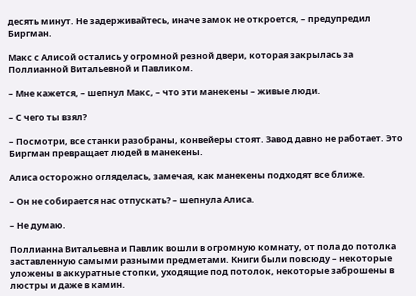десять минут. Не задерживайтесь, иначе замок не откроется, – предупредил Биргман.

Макс с Алисой остались у огромной резной двери, которая закрылась за Поллианной Витальевной и Павликом.

– Мне кажется, – шепнул Макс, – что эти манекены – живые люди.

– С чего ты взял?

– Посмотри, все станки разобраны, конвейеры стоят. Завод давно не работает. Это Биргман превращает людей в манекены.

Алиса осторожно огляделась, замечая, как манекены подходят все ближе.

– Он не собирается нас отпускать? – шепнула Алиса.

– Не думаю.

Поллианна Витальевна и Павлик вошли в огромную комнату, от пола до потолка заставленную самыми разными предметами. Книги были повсюду – некоторые уложены в аккуратные стопки, уходящие под потолок, некоторые заброшены в люстры и даже в камин.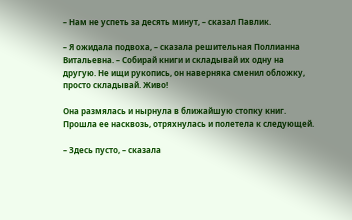– Нам не успеть за десять минут, – сказал Павлик.

– Я ожидала подвоха, – сказала решительная Поллианна Витальевна. – Собирай книги и складывай их одну на другую. Не ищи рукопись, он наверняка сменил обложку, просто складывай. Живо!

Она размялась и нырнула в ближайшую стопку книг. Прошла ее насквозь, отряхнулась и полетела к следующей.

– Здесь пусто, – сказала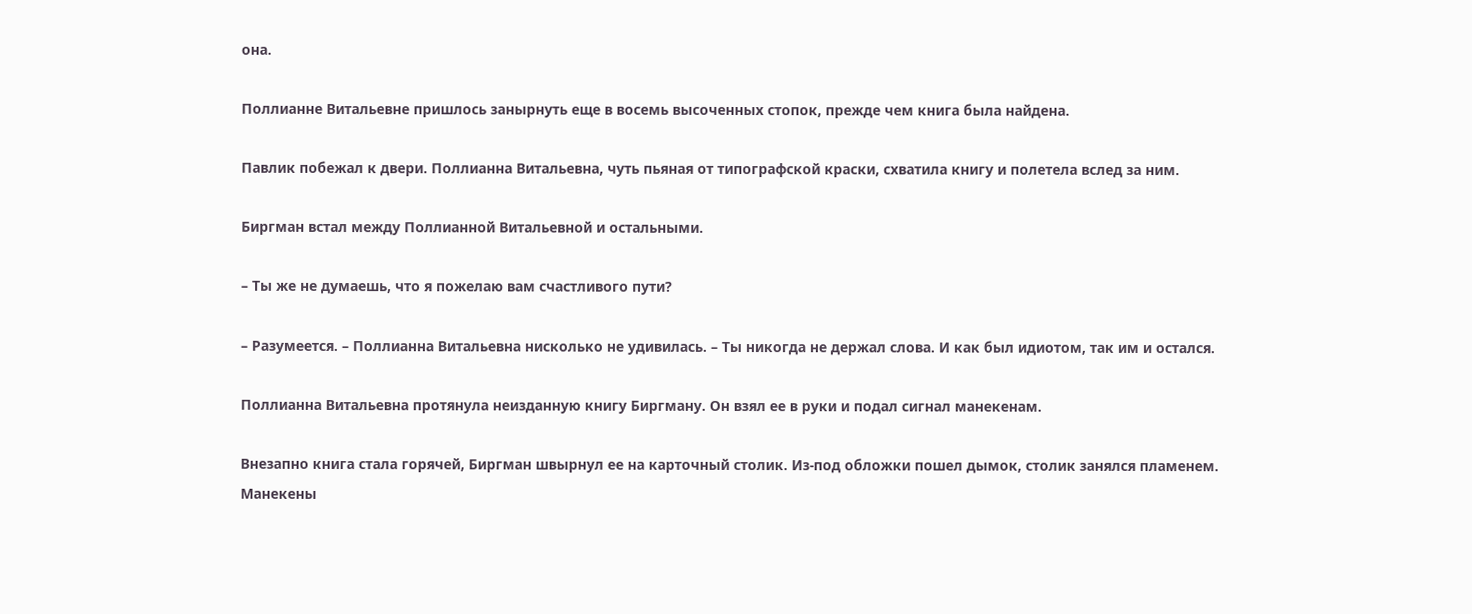она.

Поллианне Витальевне пришлось занырнуть еще в восемь высоченных стопок, прежде чем книга была найдена.

Павлик побежал к двери. Поллианна Витальевна, чуть пьяная от типографской краски, схватила книгу и полетела вслед за ним.

Биргман встал между Поллианной Витальевной и остальными.

– Ты же не думаешь, что я пожелаю вам счастливого пути?

– Разумеется. – Поллианна Витальевна нисколько не удивилась. – Ты никогда не держал слова. И как был идиотом, так им и остался.

Поллианна Витальевна протянула неизданную книгу Биргману. Он взял ее в руки и подал сигнал манекенам.

Внезапно книга стала горячей, Биргман швырнул ее на карточный столик. Из-под обложки пошел дымок, столик занялся пламенем. Манекены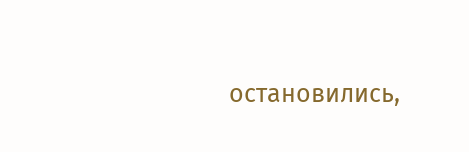остановились,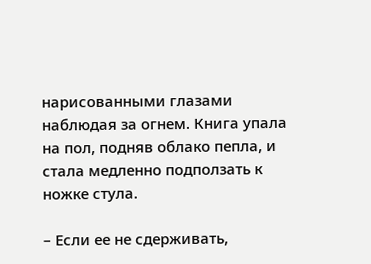нарисованными глазами наблюдая за огнем. Книга упала на пол, подняв облако пепла, и стала медленно подползать к ножке стула.

– Если ее не сдерживать,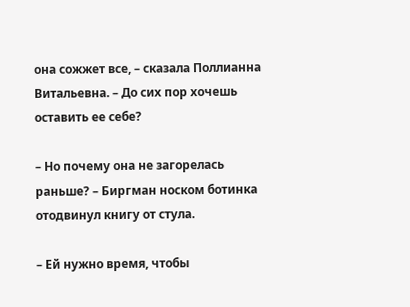она сожжет все, – сказала Поллианна Витальевна. – До сих пор хочешь оставить ее себе?

– Но почему она не загорелась раньше? – Биргман носком ботинка отодвинул книгу от стула.

– Ей нужно время, чтобы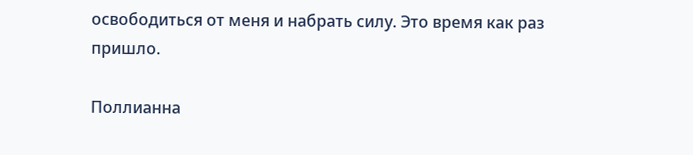освободиться от меня и набрать силу. Это время как раз пришло.

Поллианна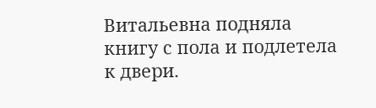Витальевна подняла книгу с пола и подлетела к двери.